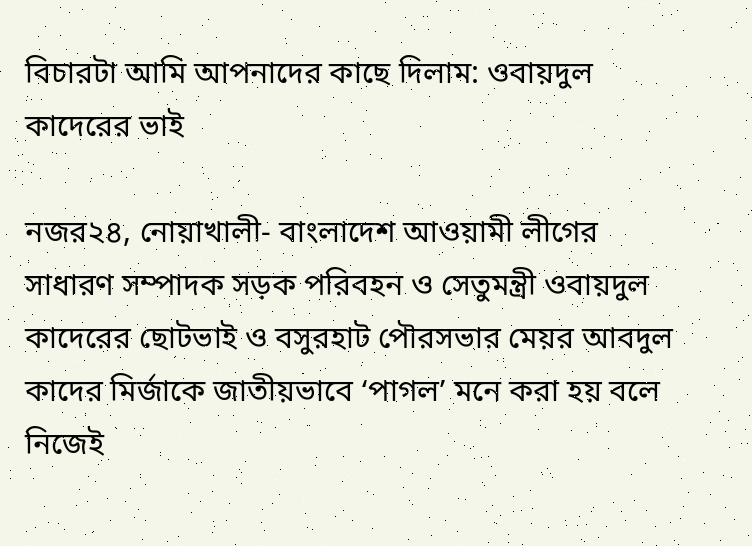বিচারটা আমি আপনাদের কাছে দিলাম: ওবায়দুল কাদেরের ভাই

নজর২৪, নোয়াখালী- বাংলাদেশ আওয়ামী লীগের সাধারণ সম্পাদক সড়ক পরিবহন ও সেতুমন্ত্রী ওবায়দুল কাদেরের ছোটভাই ও বসুরহাট পৌরসভার মেয়র আবদুল কাদের মির্জাকে জাতীয়ভাবে ‘পাগল’ মনে করা হয় বলে নিজেই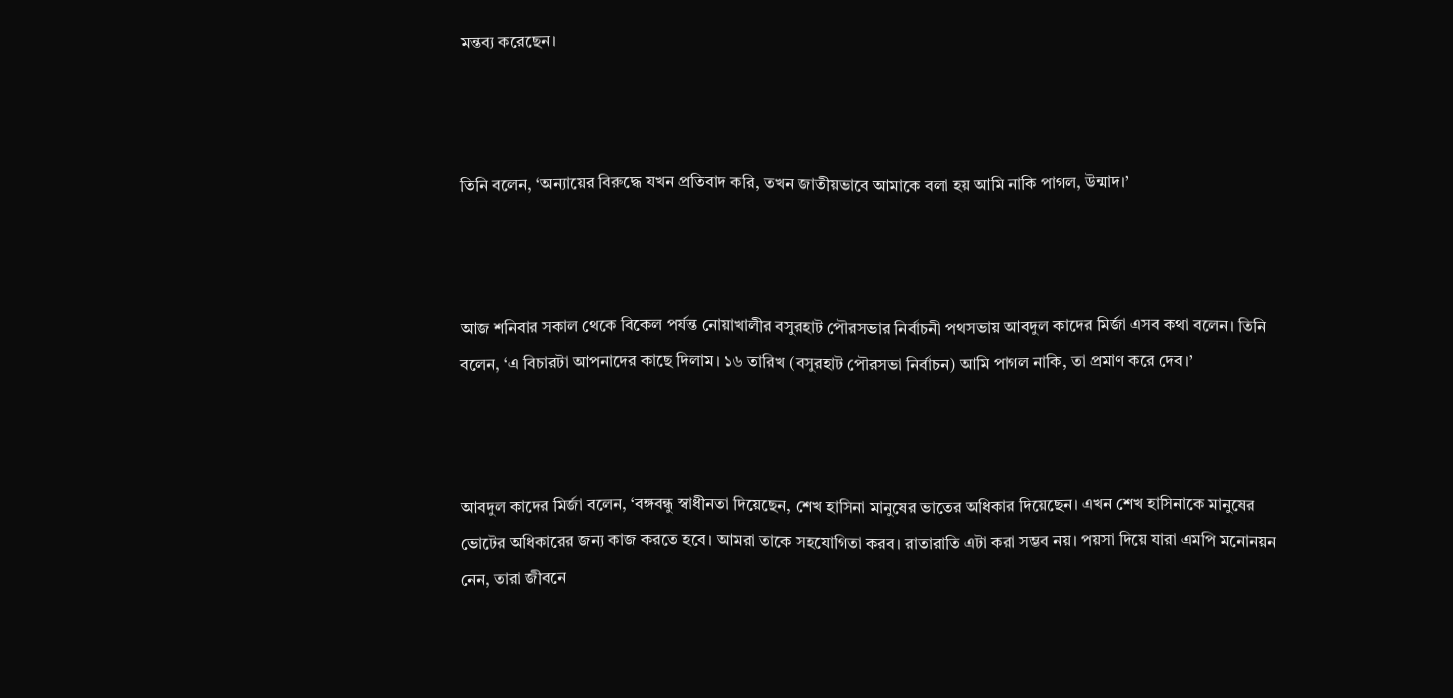মন্তব্য করেছেন।



তিনি বলেন, ‘অন্যায়ের বিরুদ্ধে যখন প্রতিবাদ করি, তখন জাতীয়ভাবে আমাকে বলা হয় আমি নাকি পাগল, উন্মাদ।’



আজ শনিবার সকাল থেকে বিকেল পর্যন্ত নোয়াখালীর বসুরহাট পৌরসভার নির্বাচনী পথসভায় আবদুল কাদের মির্জা এসব কথা বলেন। তিনি বলেন, ‘এ বিচারটা আপনাদের কাছে দিলাম। ১৬ তারিখ (বসুরহাট পৌরসভা নির্বাচন) আমি পাগল নাকি, তা প্রমাণ করে দেব।’



আবদুল কাদের মির্জা বলেন, ‘বঙ্গবন্ধু স্বাধীনতা দিয়েছেন, শেখ হাসিনা মানুষের ভাতের অধিকার দিয়েছেন। এখন শেখ হাসিনাকে মানুষের ভোটের অধিকারের জন্য কাজ করতে হবে। আমরা তাকে সহযোগিতা করব। রাতারাতি এটা করা সম্ভব নয়। পয়সা দিয়ে যারা এমপি মনোনয়ন নেন, তারা জীবনে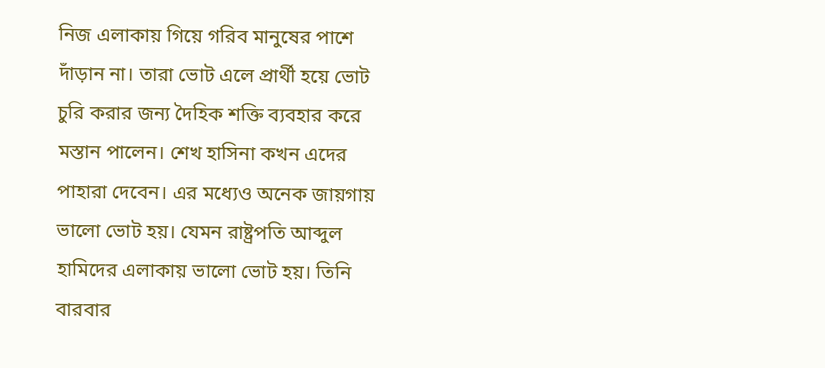নিজ এলাকায় গিয়ে গরিব মানুষের পাশে দাঁড়ান না। তারা ভোট এলে প্রার্থী হয়ে ভোট চুরি করার জন্য দৈহিক শক্তি ব্যবহার করে মস্তান পালেন। শেখ হাসিনা কখন এদের পাহারা দেবেন। এর মধ্যেও অনেক জায়গায় ভালো ভোট হয়। যেমন রাষ্ট্রপতি আব্দুল হামিদের এলাকায় ভালো ভোট হয়। তিনি বারবার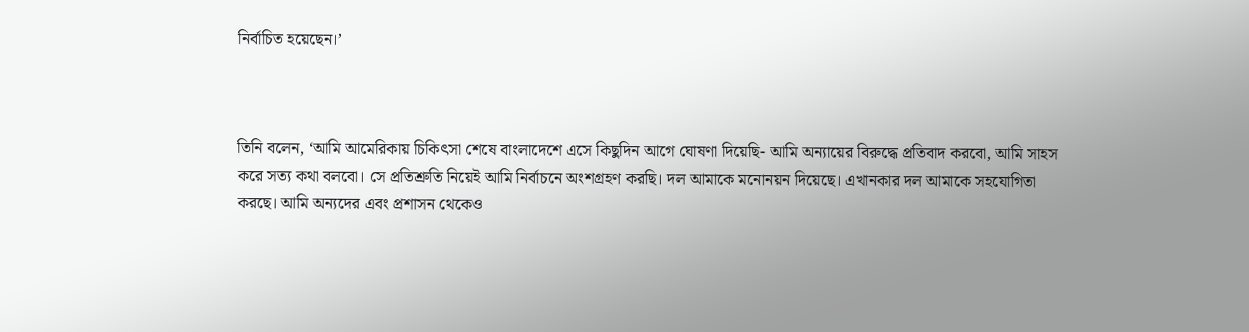নির্বাচিত হয়েছেন।’



তিনি বলেন, ‘আমি আমেরিকায় চিকিৎসা শেষে বাংলাদেশে এসে কিছুদিন আগে ঘোষণা দিয়েছি- আমি অন্যায়ের বিরুদ্ধে প্রতিবাদ করবো, আমি সাহস করে সত্য কথা বলবো। সে প্রতিশ্রুতি নিয়েই আমি নির্বাচনে অংশগ্রহণ করছি। দল আমাকে মনোনয়ন দিয়েছে। এখানকার দল আমাকে সহযোগিতা করছে। আমি অন্যদের এবং প্রশাসন থেকেও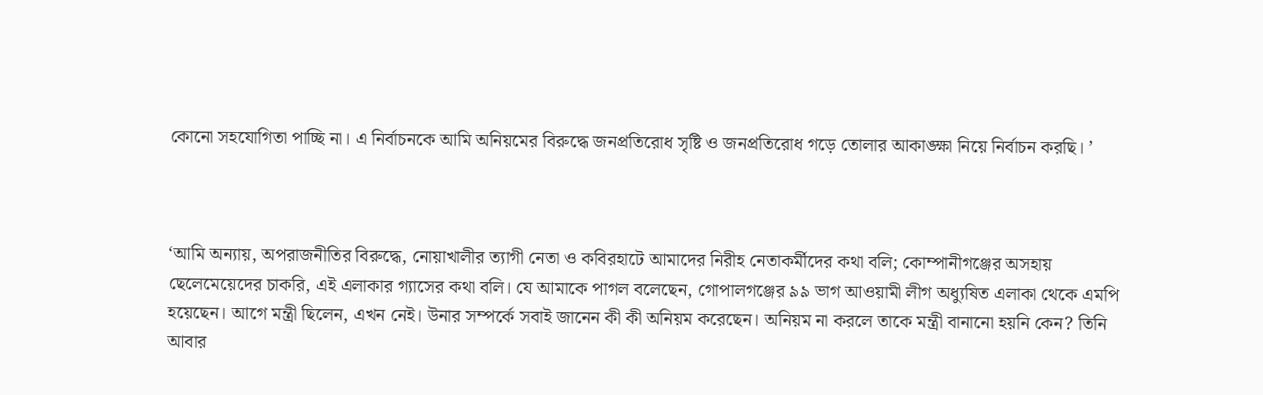কোনো সহযোগিতা পাচ্ছি না। এ নির্বাচনকে আমি অনিয়মের বিরুদ্ধে জনপ্রতিরোধ সৃষ্টি ও জনপ্রতিরোধ গড়ে তোলার আকাঙ্ক্ষা নিয়ে নির্বাচন করছি। ’



‘আমি অন্যায়, অপরাজনীতির বিরুদ্ধে, নোয়াখালীর ত্যাগী নেতা ও কবিরহাটে আমাদের নিরীহ নেতাকর্মীদের কথা বলি; কোম্পানীগঞ্জের অসহায় ছেলেমেয়েদের চাকরি, এই এলাকার গ্যাসের কথা বলি। যে আমাকে পাগল বলেছেন, গোপালগঞ্জের ৯৯ ভাগ আওয়ামী লীগ অধ্যুষিত এলাকা থেকে এমপি হয়েছেন। আগে মন্ত্রী ছিলেন, এখন নেই। উনার সম্পর্কে সবাই জানেন কী কী অনিয়ম করেছেন। অনিয়ম না করলে তাকে মন্ত্রী বানানো হয়নি কেন? তিনি আবার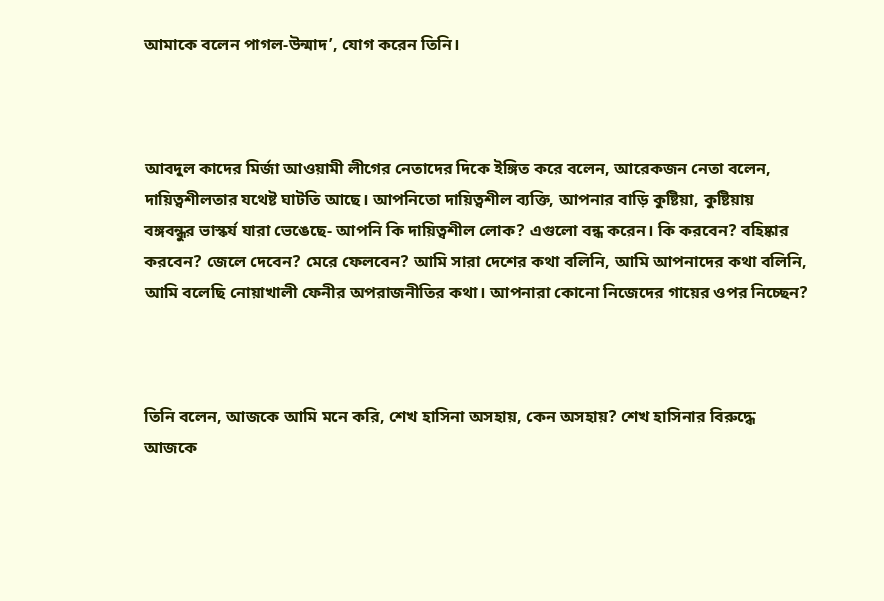আমাকে বলেন পাগল-উন্মাদ’, যোগ করেন তিনি।



আবদুল কাদের মির্জা আওয়ামী লীগের নেতাদের দিকে ইঙ্গিত করে বলেন, আরেকজন নেতা বলেন, দায়িত্বশীলতার যথেষ্ট ঘাটতি আছে। আপনিতো দায়িত্বশীল ব্যক্তি, আপনার বাড়ি কুষ্টিয়া, কুষ্টিয়ায় বঙ্গবন্ধুর ভাস্কর্য যারা ভেঙেছে- আপনি কি দায়িত্বশীল লোক? এগুলো বন্ধ করেন। কি করবেন? বহিষ্কার করবেন? জেলে দেবেন? মেরে ফেলবেন? আমি সারা দেশের কথা বলিনি, আমি আপনাদের কথা বলিনি, আমি বলেছি নোয়াখালী ফেনীর অপরাজনীতির কথা। আপনারা কোনো নিজেদের গায়ের ওপর নিচ্ছেন?



তিনি বলেন, আজকে আমি মনে করি, শেখ হাসিনা অসহায়, কেন অসহায়? শেখ হাসিনার বিরুদ্ধে আজকে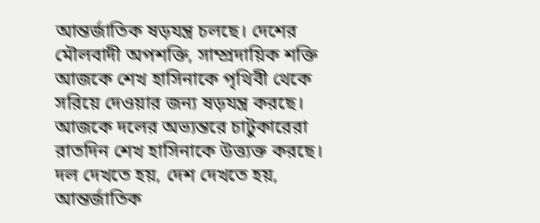আন্তর্জাতিক ষড়যন্ত্র চলছে। দেশের মৌলবাদী অপশক্তি, সাম্প্রদায়িক শক্তি আজকে শেখ হাসিনাকে পৃথিবী থেকে সরিয়ে দেওয়ার জন্য ষড়যন্ত্র করছে। আজকে দলের অভ্যন্তরে চাটুকারেরা রাতদিন শেখ হাসিনাকে উত্ত্যক্ত করছে। দল দেখতে হয়, দেশ দেখতে হয়, আন্তর্জাতিক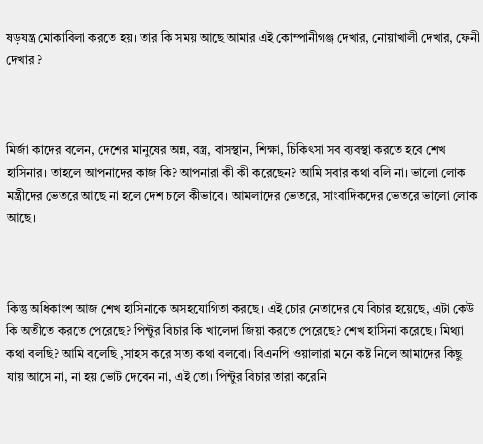ষড়যন্ত্র মোকাবিলা করতে হয়। তার কি সময় আছে আমার এই কোম্পানীগঞ্জ দেখার, নোয়াখালী দেখার, ফেনী দেখার ?



মির্জা কাদের বলেন, দেশের মানুষের অন্ন, বস্ত্র, বাসস্থান, শিক্ষা, চিকিৎসা সব ব্যবস্থা করতে হবে শেখ হাসিনার। তাহলে আপনাদের কাজ কি? আপনারা কী কী করেছেন? আমি সবার কথা বলি না। ভালো লোক মন্ত্রীদের ভেতরে আছে না হলে দেশ চলে কীভাবে। আমলাদের ভেতরে, সাংবাদিকদের ভেতরে ভালো লোক আছে।



কিন্তু অধিকাংশ আজ শেখ হাসিনাকে অসহযোগিতা করছে। এই চোর নেতাদের যে বিচার হয়েছে, এটা কেউ কি অতীতে করতে পেরেছে? পিন্টুর বিচার কি খালেদা জিয়া করতে পেরেছে? শেখ হাসিনা করেছে। মিথ্যা কথা বলছি? আমি বলেছি ,সাহস করে সত্য কথা বলবো। বিএনপি ওয়ালারা মনে কষ্ট নিলে আমাদের কিছু যায় আসে না, না হয় ভোট দেবেন না, এই তো। পিন্টুর বিচার তারা করেনি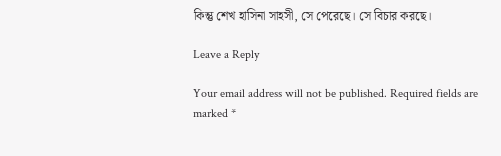কিন্তু শেখ হাসিনা সাহসী, সে পেরেছে। সে বিচার করছে।

Leave a Reply

Your email address will not be published. Required fields are marked *